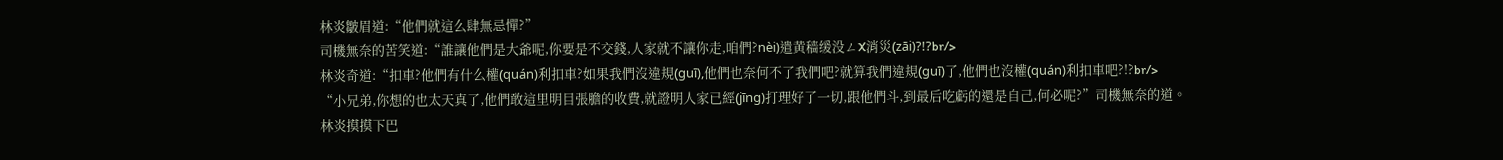林炎皺眉道:“他們就這么肆無忌憚?”
司機無奈的苦笑道:“誰讓他們是大爺呢,你要是不交錢,人家就不讓你走,咱們?nèi)遣黄穑缓没ㄥX消災(zāi)?!?br/>
林炎奇道:“扣車?他們有什么權(quán)利扣車?如果我們沒違規(guī),他們也奈何不了我們吧?就算我們違規(guī)了,他們也沒權(quán)利扣車吧?!?br/>
“小兄弟,你想的也太天真了,他們敢這里明目張膽的收費,就證明人家已經(jīng)打理好了一切,跟他們斗,到最后吃虧的還是自己,何必呢?”司機無奈的道。
林炎摸摸下巴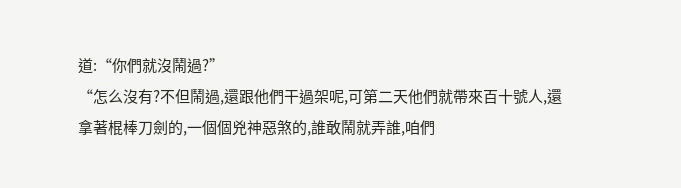道:“你們就沒鬧過?”
“怎么沒有?不但鬧過,還跟他們干過架呢,可第二天他們就帶來百十號人,還拿著棍棒刀劍的,一個個兇神惡煞的,誰敢鬧就弄誰,咱們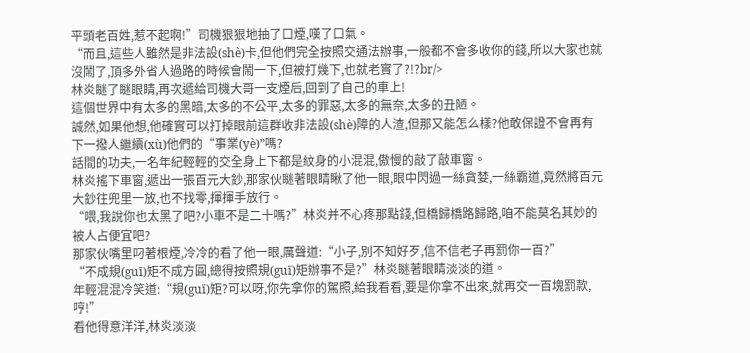平頭老百姓,惹不起啊!”司機狠狠地抽了口煙,嘆了口氣。
“而且,這些人雖然是非法設(shè)卡,但他們完全按照交通法辦事,一般都不會多收你的錢,所以大家也就沒鬧了,頂多外省人過路的時候會鬧一下,但被打幾下,也就老實了?!?br/>
林炎瞇了瞇眼睛,再次遞給司機大哥一支煙后,回到了自己的車上!
這個世界中有太多的黑暗,太多的不公平,太多的罪惡,太多的無奈,太多的丑陋。
誠然,如果他想,他確實可以打掉眼前這群收非法設(shè)障的人渣,但那又能怎么樣?他敢保證不會再有下一撥人繼續(xù)他們的“事業(yè)”嗎?
話間的功夫,一名年紀輕輕的交全身上下都是紋身的小混混,傲慢的敲了敲車窗。
林炎搖下車窗,遞出一張百元大鈔,那家伙瞇著眼睛瞅了他一眼,眼中閃過一絲貪婪,一絲霸道,竟然將百元大鈔往兜里一放,也不找零,揮揮手放行。
“喂,我說你也太黑了吧?小車不是二十嗎?”林炎并不心疼那點錢,但橋歸橋路歸路,咱不能莫名其妙的被人占便宜吧?
那家伙嘴里叼著根煙,冷冷的看了他一眼,厲聲道:“小子,別不知好歹,信不信老子再罰你一百?”
“不成規(guī)矩不成方圓,總得按照規(guī)矩辦事不是?”林炎瞇著眼睛淡淡的道。
年輕混混冷笑道:“規(guī)矩?可以呀,你先拿你的駕照,給我看看,要是你拿不出來,就再交一百塊罰款,哼!”
看他得意洋洋,林炎淡淡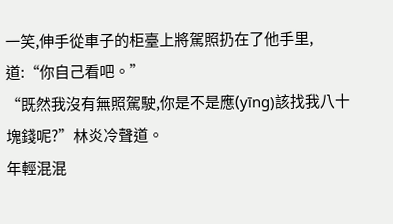一笑,伸手從車子的柜臺上將駕照扔在了他手里,道:“你自己看吧。”
“既然我沒有無照駕駛,你是不是應(yīng)該找我八十塊錢呢?”林炎冷聲道。
年輕混混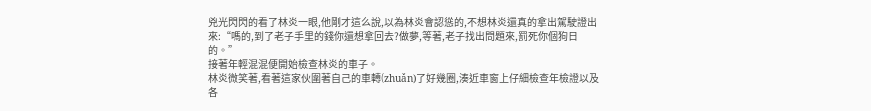兇光閃閃的看了林炎一眼,他剛才這么說,以為林炎會認慫的,不想林炎還真的拿出駕駛證出來:“嗎的,到了老子手里的錢你還想拿回去?做夢,等著,老子找出問題來,罰死你個狗日的。”
接著年輕混混便開始檢查林炎的車子。
林炎微笑著,看著這家伙圍著自己的車轉(zhuǎn)了好幾圈,湊近車窗上仔細檢查年檢證以及各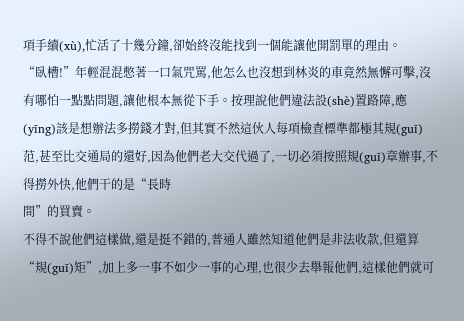項手續(xù),忙活了十幾分鐘,卻始終沒能找到一個能讓他開罰單的理由。
“臥槽!”年輕混混憋著一口氣咒罵,他怎么也沒想到林炎的車竟然無懈可擊,沒有哪怕一點點問題,讓他根本無從下手。按理說他們違法設(shè)置路障,應(yīng)該是想辦法多撈錢才對,但其實不然這伙人每項檢查標準都極其規(guī)范,甚至比交通局的還好,因為他們老大交代過了,一切必須按照規(guī)章辦事,不得撈外快,他們干的是“長時
間”的買賣。
不得不說他們這樣做,還是挺不錯的,普通人雖然知道他們是非法收款,但還算“規(guī)矩”,加上多一事不如少一事的心理,也很少去舉報他們,這樣他們就可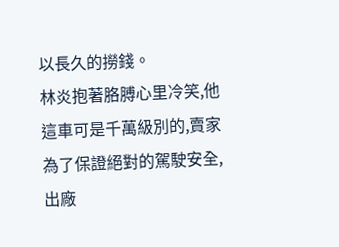以長久的撈錢。
林炎抱著胳膊心里冷笑,他這車可是千萬級別的,賣家為了保證絕對的駕駛安全,出廠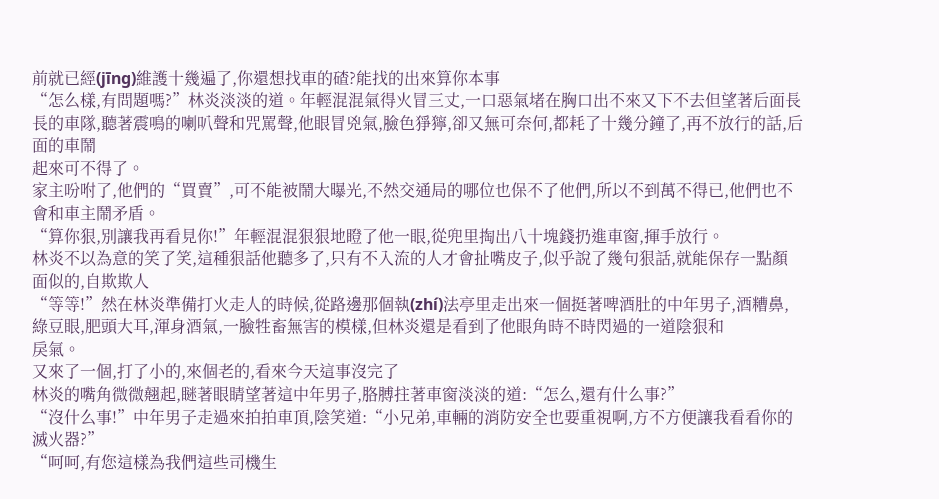前就已經(jīng)維護十幾遍了,你還想找車的碴?能找的出來算你本事
“怎么樣,有問題嗎?”林炎淡淡的道。年輕混混氣得火冒三丈,一口惡氣堵在胸口出不來又下不去但望著后面長長的車隊,聽著震鳴的喇叭聲和咒罵聲,他眼冒兇氣,臉色猙獰,卻又無可奈何,都耗了十幾分鐘了,再不放行的話,后面的車鬧
起來可不得了。
家主吩咐了,他們的“買賣”,可不能被鬧大曝光,不然交通局的哪位也保不了他們,所以不到萬不得已,他們也不會和車主鬧矛盾。
“算你狠,別讓我再看見你!”年輕混混狠狠地瞪了他一眼,從兜里掏出八十塊錢扔進車窗,揮手放行。
林炎不以為意的笑了笑,這種狠話他聽多了,只有不入流的人才會扯嘴皮子,似乎說了幾句狠話,就能保存一點顏面似的,自欺欺人
“等等!”然在林炎準備打火走人的時候,從路邊那個執(zhí)法亭里走出來一個挺著啤酒肚的中年男子,酒糟鼻,綠豆眼,肥頭大耳,渾身酒氣,一臉牲畜無害的模樣,但林炎還是看到了他眼角時不時閃過的一道陰狠和
戾氣。
又來了一個,打了小的,來個老的,看來今天這事沒完了
林炎的嘴角微微翹起,瞇著眼睛望著這中年男子,胳膊拄著車窗淡淡的道:“怎么,還有什么事?”
“沒什么事!”中年男子走過來拍拍車頂,陰笑道:“小兄弟,車輛的消防安全也要重視啊,方不方便讓我看看你的滅火器?”
“呵呵,有您這樣為我們這些司機生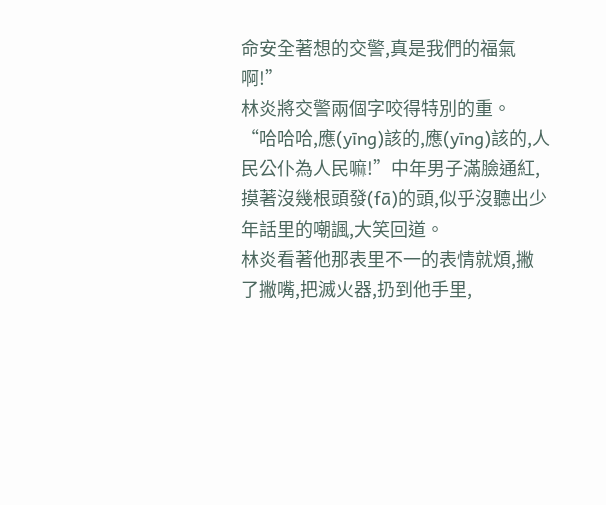命安全著想的交警,真是我們的福氣啊!”
林炎將交警兩個字咬得特別的重。
“哈哈哈,應(yīng)該的,應(yīng)該的,人民公仆為人民嘛!”中年男子滿臉通紅,摸著沒幾根頭發(fā)的頭,似乎沒聽出少年話里的嘲諷,大笑回道。
林炎看著他那表里不一的表情就煩,撇了撇嘴,把滅火器,扔到他手里,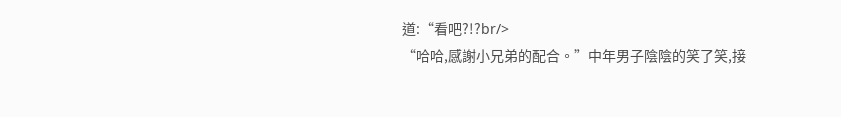道:“看吧?!?br/>
“哈哈,感謝小兄弟的配合。”中年男子陰陰的笑了笑,接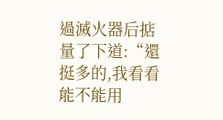過滅火器后掂量了下道:“還挺多的,我看看能不能用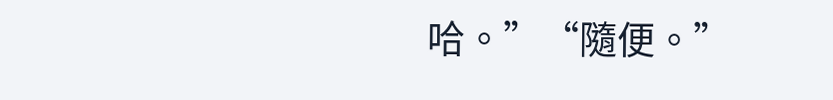哈。”“隨便。”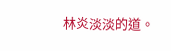林炎淡淡的道。